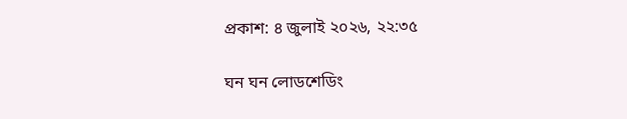প্রকাশ: ৪ জুলাই ২০২৬, ২২:৩৫

ঘন ঘন লোডশেডিং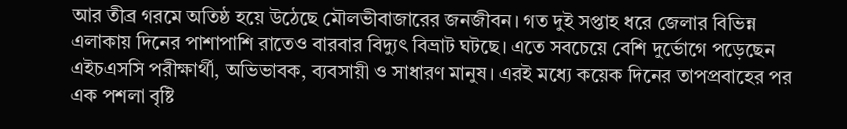আর তীব্র গরমে অতিষ্ঠ হয়ে উঠেছে মৌলভীবাজারের জনজীবন। গত দুই সপ্তাহ ধরে জেলার বিভিন্ন এলাকায় দিনের পাশাপাশি রাতেও বারবার বিদ্যুৎ বিভ্রাট ঘটছে। এতে সবচেয়ে বেশি দুর্ভোগে পড়েছেন এইচএসসি পরীক্ষার্থী, অভিভাবক, ব্যবসায়ী ও সাধারণ মানুষ। এরই মধ্যে কয়েক দিনের তাপপ্রবাহের পর এক পশলা বৃষ্টি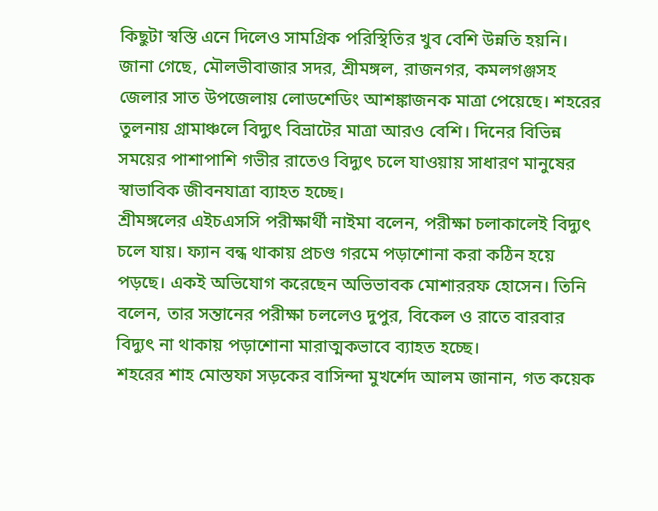কিছুটা স্বস্তি এনে দিলেও সামগ্রিক পরিস্থিতির খুব বেশি উন্নতি হয়নি।
জানা গেছে, মৌলভীবাজার সদর, শ্রীমঙ্গল, রাজনগর, কমলগঞ্জসহ জেলার সাত উপজেলায় লোডশেডিং আশঙ্কাজনক মাত্রা পেয়েছে। শহরের তুলনায় গ্রামাঞ্চলে বিদ্যুৎ বিভ্রাটের মাত্রা আরও বেশি। দিনের বিভিন্ন সময়ের পাশাপাশি গভীর রাতেও বিদ্যুৎ চলে যাওয়ায় সাধারণ মানুষের স্বাভাবিক জীবনযাত্রা ব্যাহত হচ্ছে।
শ্রীমঙ্গলের এইচএসসি পরীক্ষার্থী নাইমা বলেন, পরীক্ষা চলাকালেই বিদ্যুৎ চলে যায়। ফ্যান বন্ধ থাকায় প্রচণ্ড গরমে পড়াশোনা করা কঠিন হয়ে পড়ছে। একই অভিযোগ করেছেন অভিভাবক মোশাররফ হোসেন। তিনি বলেন, তার সন্তানের পরীক্ষা চললেও দুপুর, বিকেল ও রাতে বারবার বিদ্যুৎ না থাকায় পড়াশোনা মারাত্মকভাবে ব্যাহত হচ্ছে।
শহরের শাহ মোস্তফা সড়কের বাসিন্দা মুখর্শেদ আলম জানান, গত কয়েক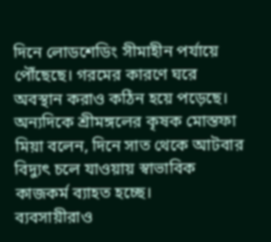দিনে লোডশেডিং সীমাহীন পর্যায়ে পৌঁছেছে। গরমের কারণে ঘরে অবস্থান করাও কঠিন হয়ে পড়েছে। অন্যদিকে শ্রীমঙ্গলের কৃষক মোস্তফা মিয়া বলেন, দিনে সাত থেকে আটবার বিদ্যুৎ চলে যাওয়ায় স্বাভাবিক কাজকর্ম ব্যাহত হচ্ছে।
ব্যবসায়ীরাও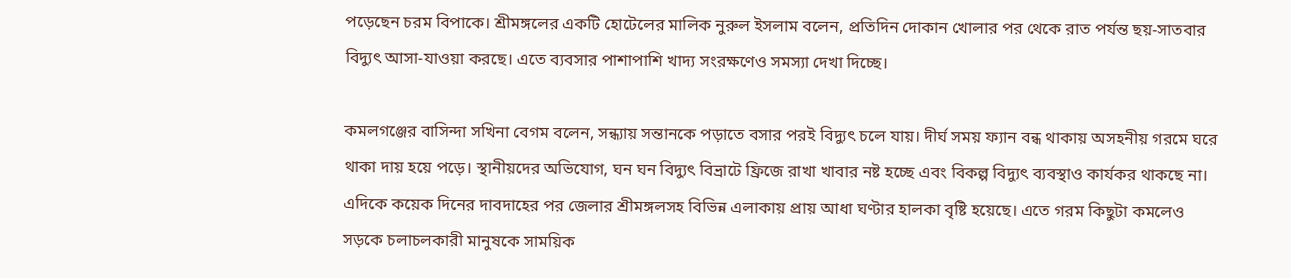পড়েছেন চরম বিপাকে। শ্রীমঙ্গলের একটি হোটেলের মালিক নুরুল ইসলাম বলেন, প্রতিদিন দোকান খোলার পর থেকে রাত পর্যন্ত ছয়-সাতবার বিদ্যুৎ আসা-যাওয়া করছে। এতে ব্যবসার পাশাপাশি খাদ্য সংরক্ষণেও সমস্যা দেখা দিচ্ছে।

কমলগঞ্জের বাসিন্দা সখিনা বেগম বলেন, সন্ধ্যায় সন্তানকে পড়াতে বসার পরই বিদ্যুৎ চলে যায়। দীর্ঘ সময় ফ্যান বন্ধ থাকায় অসহনীয় গরমে ঘরে থাকা দায় হয়ে পড়ে। স্থানীয়দের অভিযোগ, ঘন ঘন বিদ্যুৎ বিভ্রাটে ফ্রিজে রাখা খাবার নষ্ট হচ্ছে এবং বিকল্প বিদ্যুৎ ব্যবস্থাও কার্যকর থাকছে না।
এদিকে কয়েক দিনের দাবদাহের পর জেলার শ্রীমঙ্গলসহ বিভিন্ন এলাকায় প্রায় আধা ঘণ্টার হালকা বৃষ্টি হয়েছে। এতে গরম কিছুটা কমলেও সড়কে চলাচলকারী মানুষকে সাময়িক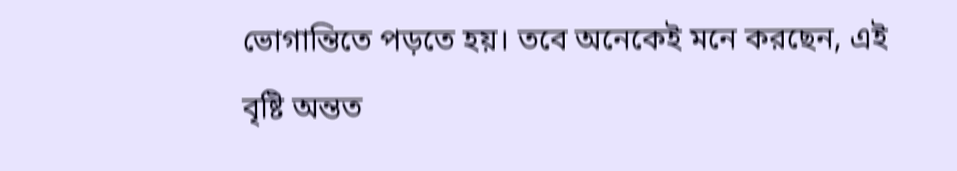ভোগান্তিতে পড়তে হয়। তবে অনেকেই মনে করছেন, এই বৃষ্টি অন্তত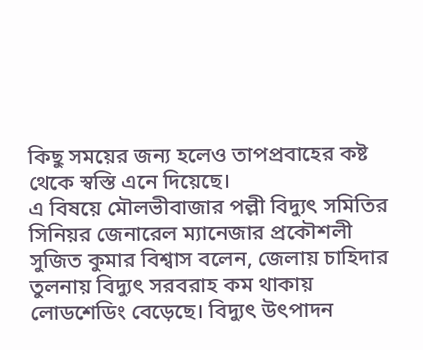কিছু সময়ের জন্য হলেও তাপপ্রবাহের কষ্ট থেকে স্বস্তি এনে দিয়েছে।
এ বিষয়ে মৌলভীবাজার পল্লী বিদ্যুৎ সমিতির সিনিয়র জেনারেল ম্যানেজার প্রকৌশলী সুজিত কুমার বিশ্বাস বলেন, জেলায় চাহিদার তুলনায় বিদ্যুৎ সরবরাহ কম থাকায় লোডশেডিং বেড়েছে। বিদ্যুৎ উৎপাদন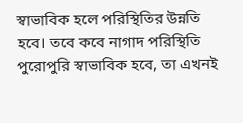স্বাভাবিক হলে পরিস্থিতির উন্নতি হবে। তবে কবে নাগাদ পরিস্থিতি পুরোপুরি স্বাভাবিক হবে, তা এখনই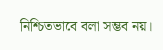নিশ্চিতভাবে বলা সম্ভব নয়।